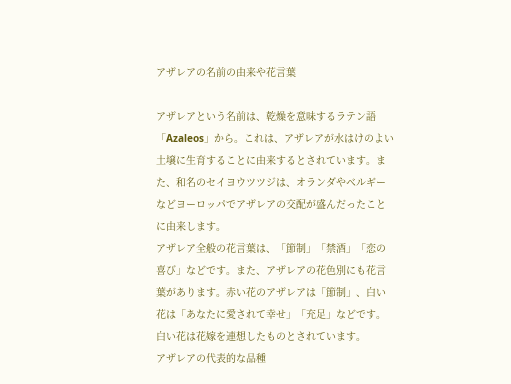アザレアの名前の由来や花言葉

アザレアという名前は、乾燥を意味するラテン語「Azaleos」から。これは、アザレアが水はけのよい土壌に生育することに由来するとされています。また、和名のセイヨウツツジは、オランダやベルギーなどヨーロッパでアザレアの交配が盛んだったことに由来します。
アザレア全般の花言葉は、「節制」「禁酒」「恋の喜び」などです。また、アザレアの花色別にも花言葉があります。赤い花のアザレアは「節制」、白い花は「あなたに愛されて幸せ」「充足」などです。白い花は花嫁を連想したものとされています。
アザレアの代表的な品種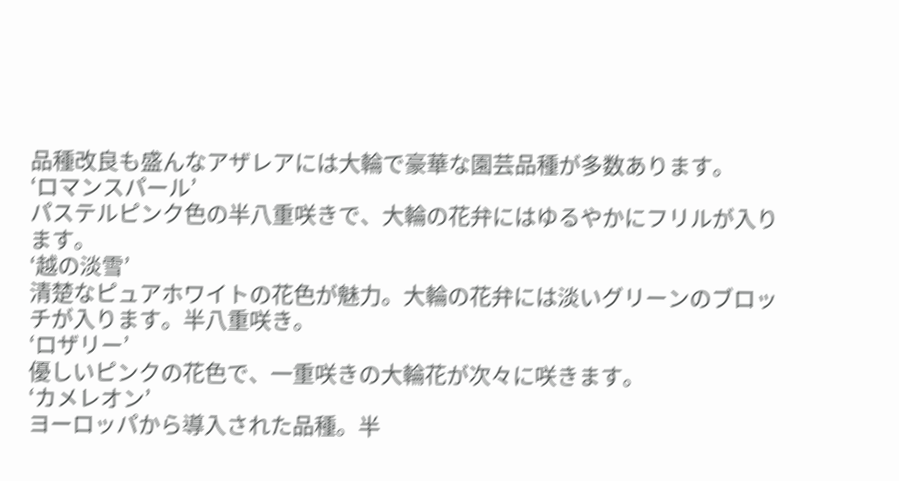品種改良も盛んなアザレアには大輪で豪華な園芸品種が多数あります。
‘ロマンスパール’
パステルピンク色の半八重咲きで、大輪の花弁にはゆるやかにフリルが入ります。
‘越の淡雪’
清楚なピュアホワイトの花色が魅力。大輪の花弁には淡いグリーンのブロッチが入ります。半八重咲き。
‘ロザリー’
優しいピンクの花色で、一重咲きの大輪花が次々に咲きます。
‘カメレオン’
ヨーロッパから導入された品種。半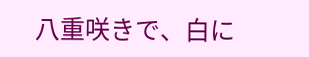八重咲きで、白に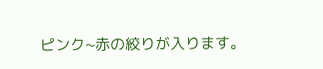ピンク~赤の絞りが入ります。